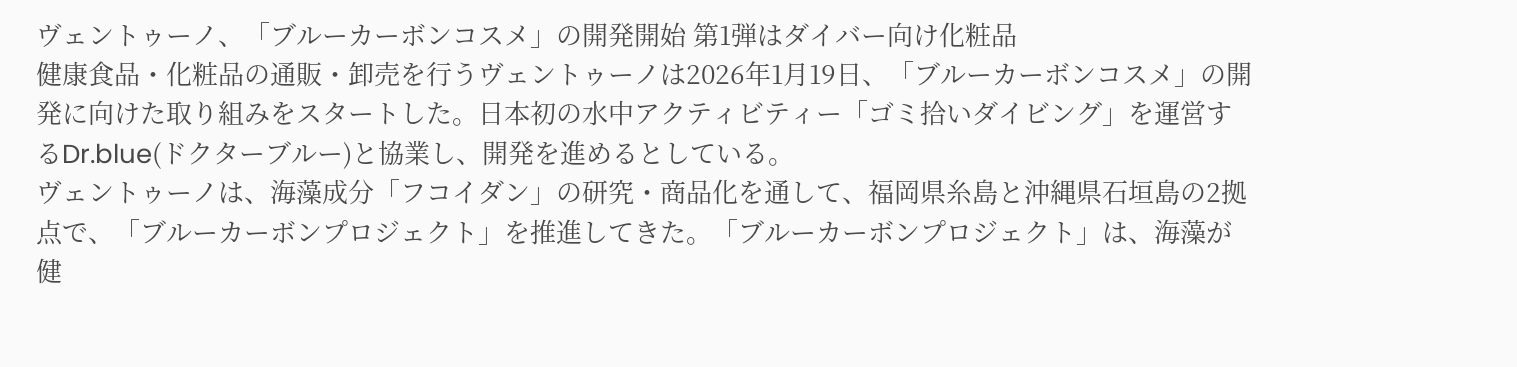ヴェントゥーノ、「ブルーカーボンコスメ」の開発開始 第1弾はダイバー向け化粧品
健康食品・化粧品の通販・卸売を行うヴェントゥーノは2026年1月19日、「ブルーカーボンコスメ」の開発に向けた取り組みをスタートした。日本初の水中アクティビティー「ゴミ拾いダイビング」を運営するDr.blue(ドクターブルー)と協業し、開発を進めるとしている。
ヴェントゥーノは、海藻成分「フコイダン」の研究・商品化を通して、福岡県糸島と沖縄県石垣島の2拠点で、「ブルーカーボンプロジェクト」を推進してきた。「ブルーカーボンプロジェクト」は、海藻が健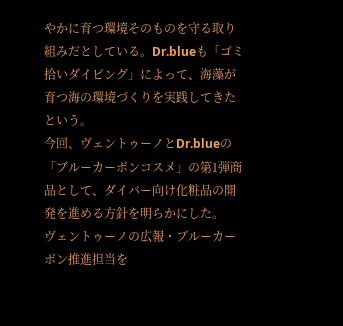やかに育つ環境そのものを守る取り組みだとしている。Dr.blueも「ゴミ拾いダイビング」によって、海藻が育つ海の環境づくりを実践してきたという。
今回、ヴェントゥーノとDr.blueの「ブルーカーボンコスメ」の第1弾商品として、ダイバー向け化粧品の開発を進める方針を明らかにした。
ヴェントゥーノの広報・ブルーカーボン推進担当を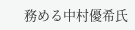務める中村優希氏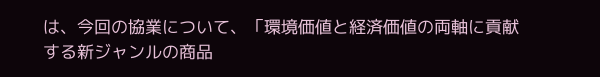は、今回の協業について、「環境価値と経済価値の両軸に貢献する新ジャンルの商品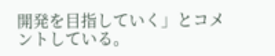開発を目指していく」とコメントしている。